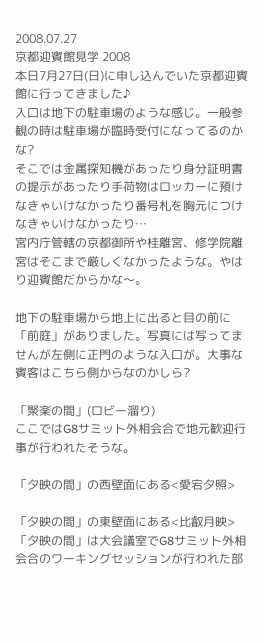2008.07.27
京都迎賓館見学 2008
本日7月27日(日)に申し込んでいた京都迎賓館に行ってきました♪
入口は地下の駐車場のような感じ。一般参観の時は駐車場が臨時受付になってるのかな?
そこでは金属探知機があったり身分証明書の提示があったり手荷物はロッカーに預けなきゃいけなかったり番号札を胸元につけなきゃいけなかったり…
宮内庁管轄の京都御所や桂離宮、修学院離宮はそこまで厳しくなかったような。やはり迎賓館だからかな〜。

地下の駐車場から地上に出ると目の前に「前庭」がありました。写真には写ってませんが左側に正門のような入口が。大事な賓客はこちら側からなのかしら?

「聚楽の間」(ロビー溜り)
ここではG8サミット外相会合で地元歓迎行事が行われたそうな。

「夕映の間」の西壁面にある<愛宕夕照>

「夕映の間」の東壁面にある<比叡月映>
「夕映の間」は大会議室でG8サミット外相会合のワーキングセッションが行われた部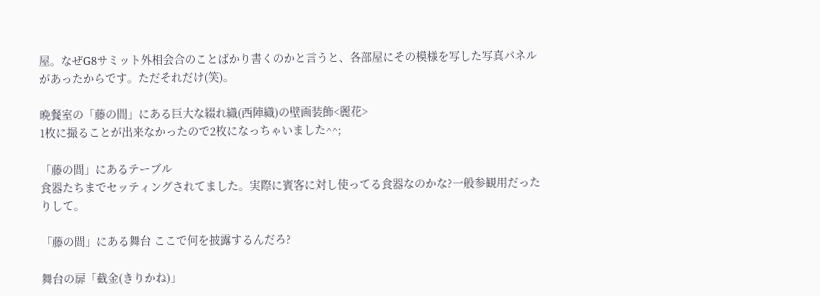屋。なぜG8サミット外相会合のことばかり書くのかと言うと、各部屋にその模様を写した写真パネルがあったからです。ただそれだけ(笑)。

晩餐室の「藤の間」にある巨大な綴れ織(西陣織)の壁画装飾<麗花>
1枚に撮ることが出来なかったので2枚になっちゃいました^^;

「藤の間」にあるテーブル
食器たちまでセッティングされてました。実際に賓客に対し使ってる食器なのかな?一般参観用だったりして。

「藤の間」にある舞台 ここで何を披露するんだろ?

舞台の扉「截金(きりかね)」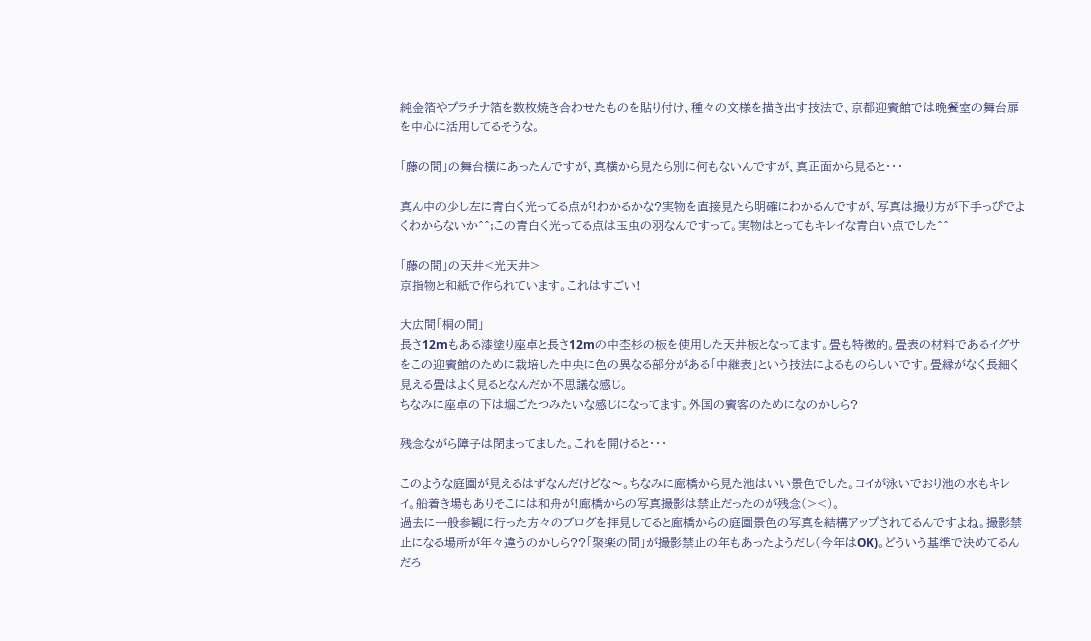純金箔やプラチナ箔を数枚焼き合わせたものを貼り付け、種々の文様を描き出す技法で、京都迎賓館では晩餐室の舞台扉を中心に活用してるそうな。

「藤の間」の舞台横にあったんですが、真横から見たら別に何もないんですが、真正面から見ると・・・

真ん中の少し左に青白く光ってる点が!わかるかな?実物を直接見たら明確にわかるんですが、写真は撮り方が下手っぴでよくわからないか^^;この青白く光ってる点は玉虫の羽なんですって。実物はとってもキレイな青白い点でした^^

「藤の間」の天井<光天井>
京指物と和紙で作られています。これはすごい!

大広間「桐の間」
長さ12mもある漆塗り座卓と長さ12mの中杢杉の板を使用した天井板となってます。畳も特徴的。畳表の材料であるイグサをこの迎賓館のために栽培した中央に色の異なる部分がある「中継表」という技法によるものらしいです。畳縁がなく長細く見える畳はよく見るとなんだか不思議な感じ。
ちなみに座卓の下は堀ごたつみたいな感じになってます。外国の賓客のためになのかしら?

残念ながら障子は閉まってました。これを開けると・・・

このような庭園が見えるはずなんだけどな〜。ちなみに廊橋から見た池はいい景色でした。コイが泳いでおり池の水もキレイ。船着き場もありそこには和舟が!廊橋からの写真撮影は禁止だったのが残念(><)。
過去に一般参観に行った方々のブログを拝見してると廊橋からの庭園景色の写真を結構アップされてるんですよね。撮影禁止になる場所が年々違うのかしら??「聚楽の間」が撮影禁止の年もあったようだし(今年はOK)。どういう基準で決めてるんだろ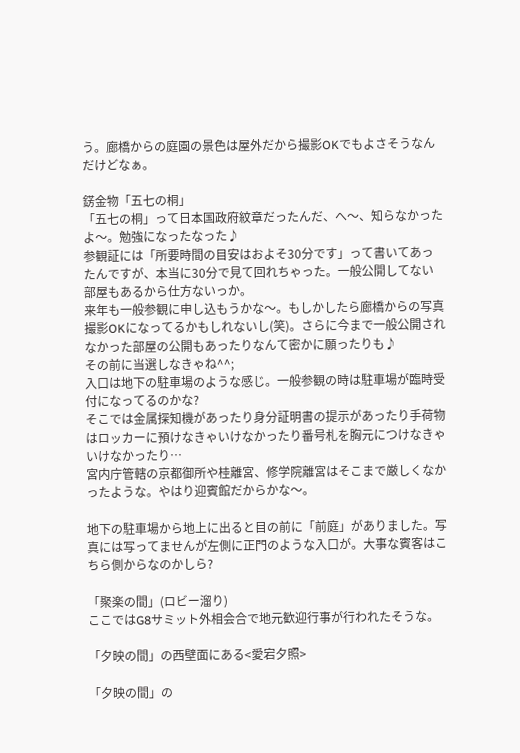う。廊橋からの庭園の景色は屋外だから撮影OKでもよさそうなんだけどなぁ。

錺金物「五七の桐」
「五七の桐」って日本国政府紋章だったんだ、へ〜、知らなかったよ〜。勉強になったなった♪
参観証には「所要時間の目安はおよそ30分です」って書いてあったんですが、本当に30分で見て回れちゃった。一般公開してない部屋もあるから仕方ないっか。
来年も一般参観に申し込もうかな〜。もしかしたら廊橋からの写真撮影OKになってるかもしれないし(笑)。さらに今まで一般公開されなかった部屋の公開もあったりなんて密かに願ったりも♪
その前に当選しなきゃね^^;
入口は地下の駐車場のような感じ。一般参観の時は駐車場が臨時受付になってるのかな?
そこでは金属探知機があったり身分証明書の提示があったり手荷物はロッカーに預けなきゃいけなかったり番号札を胸元につけなきゃいけなかったり…
宮内庁管轄の京都御所や桂離宮、修学院離宮はそこまで厳しくなかったような。やはり迎賓館だからかな〜。

地下の駐車場から地上に出ると目の前に「前庭」がありました。写真には写ってませんが左側に正門のような入口が。大事な賓客はこちら側からなのかしら?

「聚楽の間」(ロビー溜り)
ここではG8サミット外相会合で地元歓迎行事が行われたそうな。

「夕映の間」の西壁面にある<愛宕夕照>

「夕映の間」の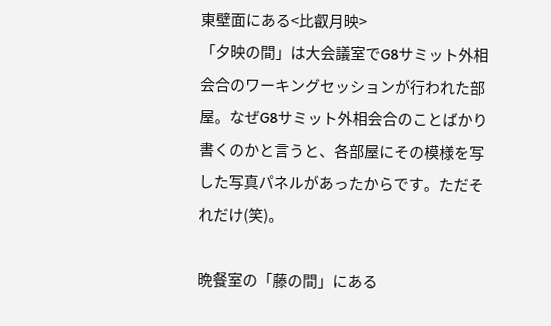東壁面にある<比叡月映>
「夕映の間」は大会議室でG8サミット外相会合のワーキングセッションが行われた部屋。なぜG8サミット外相会合のことばかり書くのかと言うと、各部屋にその模様を写した写真パネルがあったからです。ただそれだけ(笑)。

晩餐室の「藤の間」にある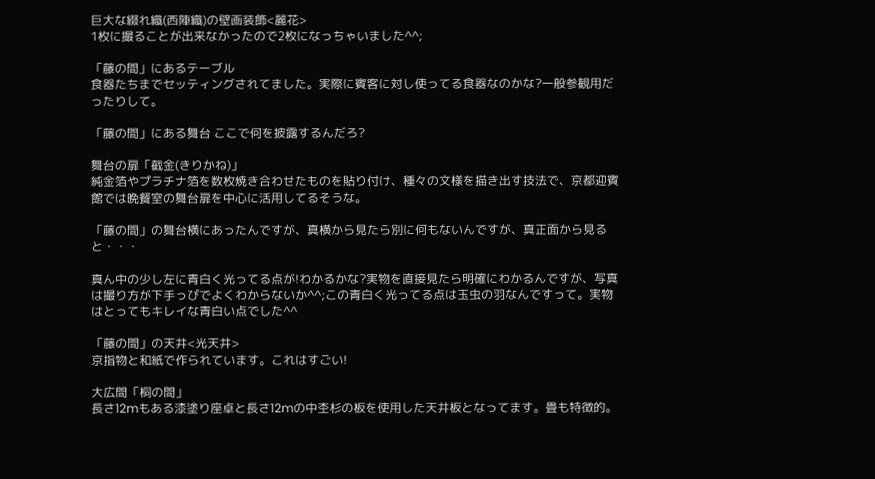巨大な綴れ織(西陣織)の壁画装飾<麗花>
1枚に撮ることが出来なかったので2枚になっちゃいました^^;

「藤の間」にあるテーブル
食器たちまでセッティングされてました。実際に賓客に対し使ってる食器なのかな?一般参観用だったりして。

「藤の間」にある舞台 ここで何を披露するんだろ?

舞台の扉「截金(きりかね)」
純金箔やプラチナ箔を数枚焼き合わせたものを貼り付け、種々の文様を描き出す技法で、京都迎賓館では晩餐室の舞台扉を中心に活用してるそうな。

「藤の間」の舞台横にあったんですが、真横から見たら別に何もないんですが、真正面から見ると・・・

真ん中の少し左に青白く光ってる点が!わかるかな?実物を直接見たら明確にわかるんですが、写真は撮り方が下手っぴでよくわからないか^^;この青白く光ってる点は玉虫の羽なんですって。実物はとってもキレイな青白い点でした^^

「藤の間」の天井<光天井>
京指物と和紙で作られています。これはすごい!

大広間「桐の間」
長さ12mもある漆塗り座卓と長さ12mの中杢杉の板を使用した天井板となってます。畳も特徴的。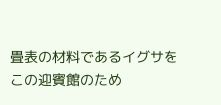畳表の材料であるイグサをこの迎賓館のため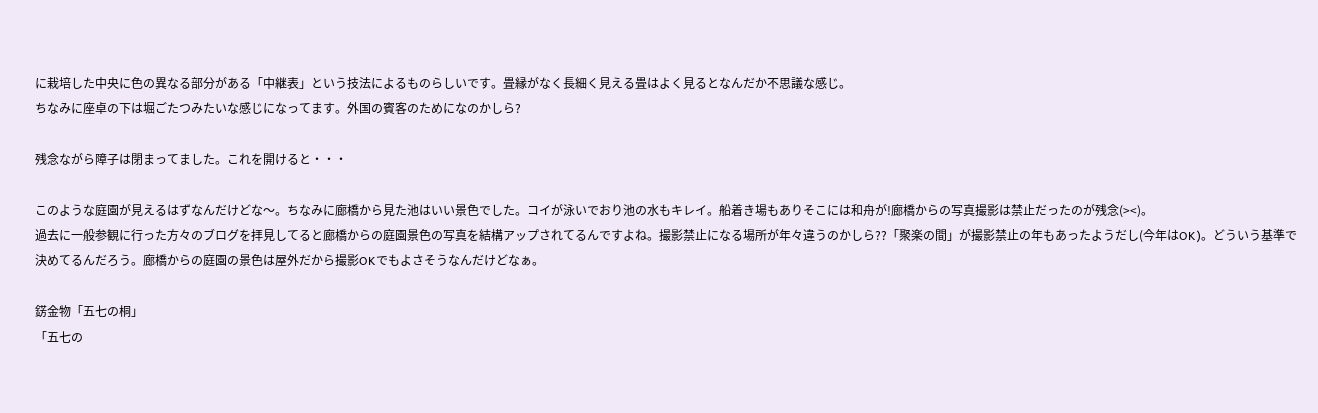に栽培した中央に色の異なる部分がある「中継表」という技法によるものらしいです。畳縁がなく長細く見える畳はよく見るとなんだか不思議な感じ。
ちなみに座卓の下は堀ごたつみたいな感じになってます。外国の賓客のためになのかしら?

残念ながら障子は閉まってました。これを開けると・・・

このような庭園が見えるはずなんだけどな〜。ちなみに廊橋から見た池はいい景色でした。コイが泳いでおり池の水もキレイ。船着き場もありそこには和舟が!廊橋からの写真撮影は禁止だったのが残念(><)。
過去に一般参観に行った方々のブログを拝見してると廊橋からの庭園景色の写真を結構アップされてるんですよね。撮影禁止になる場所が年々違うのかしら??「聚楽の間」が撮影禁止の年もあったようだし(今年はOK)。どういう基準で決めてるんだろう。廊橋からの庭園の景色は屋外だから撮影OKでもよさそうなんだけどなぁ。

錺金物「五七の桐」
「五七の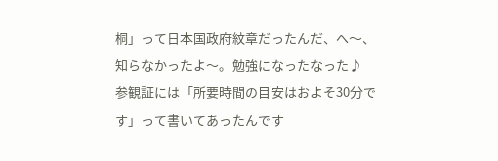桐」って日本国政府紋章だったんだ、へ〜、知らなかったよ〜。勉強になったなった♪
参観証には「所要時間の目安はおよそ30分です」って書いてあったんです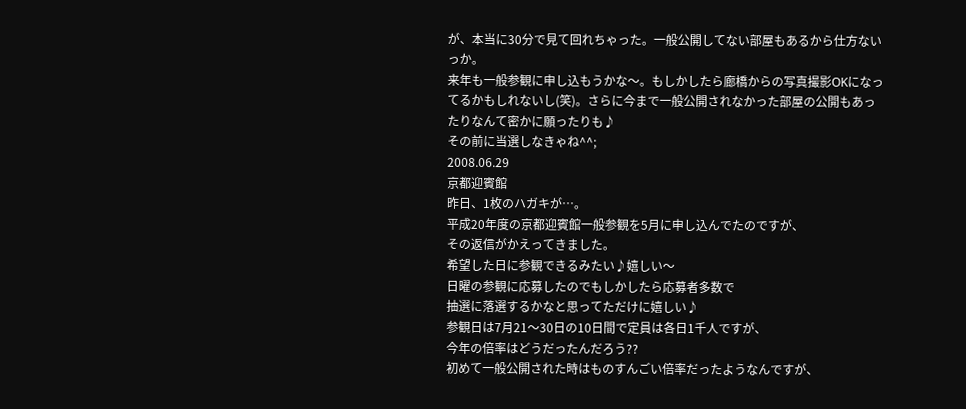が、本当に30分で見て回れちゃった。一般公開してない部屋もあるから仕方ないっか。
来年も一般参観に申し込もうかな〜。もしかしたら廊橋からの写真撮影OKになってるかもしれないし(笑)。さらに今まで一般公開されなかった部屋の公開もあったりなんて密かに願ったりも♪
その前に当選しなきゃね^^;
2008.06.29
京都迎賓館
昨日、1枚のハガキが…。
平成20年度の京都迎賓館一般参観を5月に申し込んでたのですが、
その返信がかえってきました。
希望した日に参観できるみたい♪嬉しい〜
日曜の参観に応募したのでもしかしたら応募者多数で
抽選に落選するかなと思ってただけに嬉しい♪
参観日は7月21〜30日の10日間で定員は各日1千人ですが、
今年の倍率はどうだったんだろう??
初めて一般公開された時はものすんごい倍率だったようなんですが、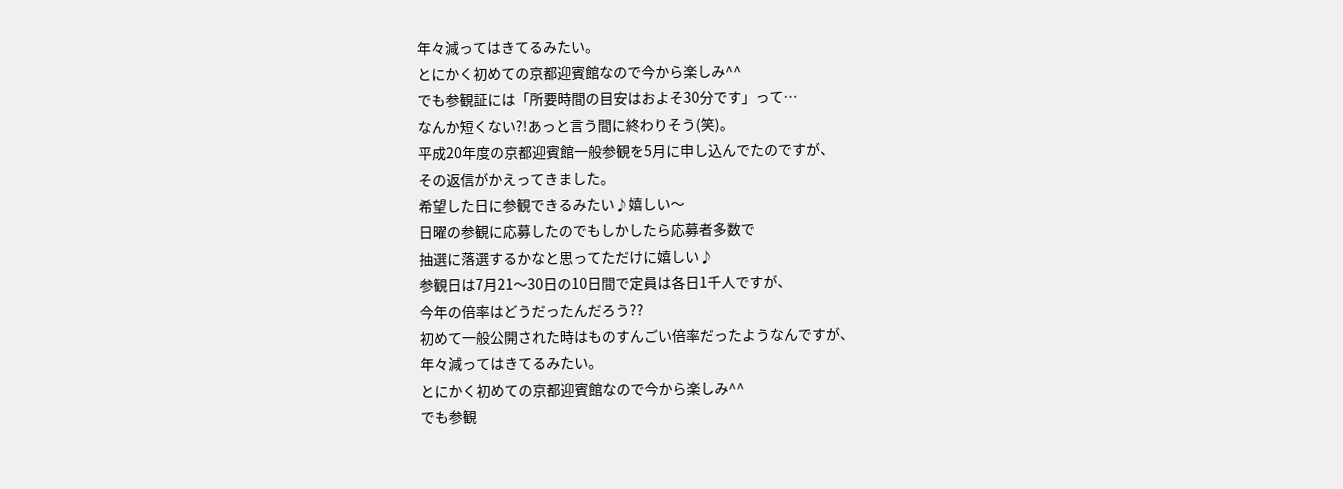年々減ってはきてるみたい。
とにかく初めての京都迎賓館なので今から楽しみ^^
でも参観証には「所要時間の目安はおよそ30分です」って…
なんか短くない?!あっと言う間に終わりそう(笑)。
平成20年度の京都迎賓館一般参観を5月に申し込んでたのですが、
その返信がかえってきました。
希望した日に参観できるみたい♪嬉しい〜
日曜の参観に応募したのでもしかしたら応募者多数で
抽選に落選するかなと思ってただけに嬉しい♪
参観日は7月21〜30日の10日間で定員は各日1千人ですが、
今年の倍率はどうだったんだろう??
初めて一般公開された時はものすんごい倍率だったようなんですが、
年々減ってはきてるみたい。
とにかく初めての京都迎賓館なので今から楽しみ^^
でも参観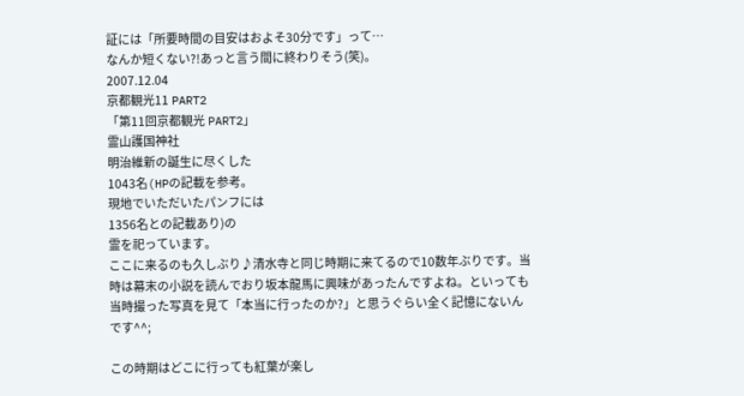証には「所要時間の目安はおよそ30分です」って…
なんか短くない?!あっと言う間に終わりそう(笑)。
2007.12.04
京都観光11 PART2
「第11回京都観光 PART2」
霊山護国神社
明治維新の誕生に尽くした
1043名(HPの記載を参考。
現地でいただいたパンフには
1356名との記載あり)の
霊を祀っています。
ここに来るのも久しぶり♪清水寺と同じ時期に来てるので10数年ぶりです。当時は幕末の小説を読んでおり坂本龍馬に興味があったんですよね。といっても当時撮った写真を見て「本当に行ったのか?」と思うぐらい全く記憶にないんです^^;

この時期はどこに行っても紅葉が楽し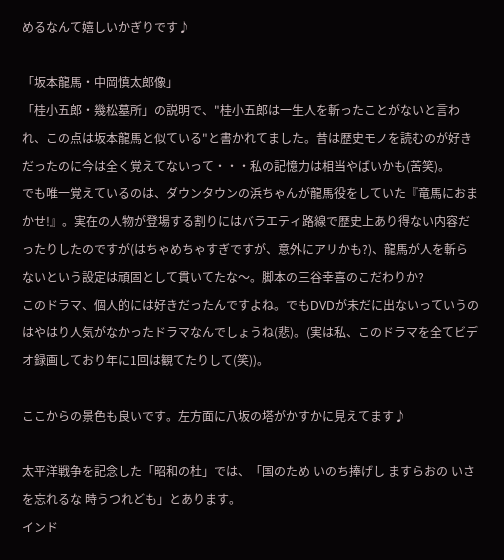めるなんて嬉しいかぎりです♪

「坂本龍馬・中岡慎太郎像」
「桂小五郎・幾松墓所」の説明で、"桂小五郎は一生人を斬ったことがないと言われ、この点は坂本龍馬と似ている"と書かれてました。昔は歴史モノを読むのが好きだったのに今は全く覚えてないって・・・私の記憶力は相当やばいかも(苦笑)。
でも唯一覚えているのは、ダウンタウンの浜ちゃんが龍馬役をしていた『竜馬におまかせ!』。実在の人物が登場する割りにはバラエティ路線で歴史上あり得ない内容だったりしたのですが(はちゃめちゃすぎですが、意外にアリかも?)、龍馬が人を斬らないという設定は頑固として貫いてたな〜。脚本の三谷幸喜のこだわりか?
このドラマ、個人的には好きだったんですよね。でもDVDが未だに出ないっていうのはやはり人気がなかったドラマなんでしょうね(悲)。(実は私、このドラマを全てビデオ録画しており年に1回は観てたりして(笑))。

ここからの景色も良いです。左方面に八坂の塔がかすかに見えてます♪

太平洋戦争を記念した「昭和の杜」では、「国のため いのち捧げし ますらおの いさを忘れるな 時うつれども」とあります。
インド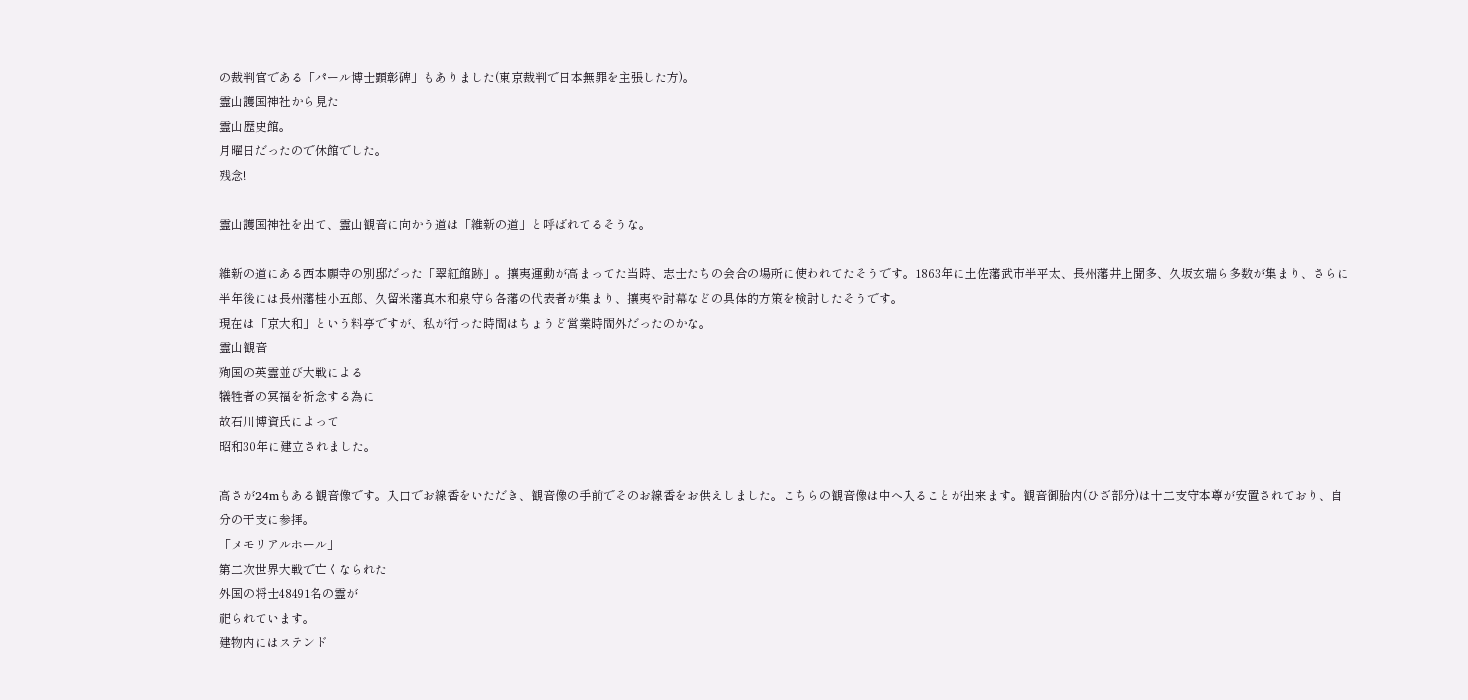の裁判官である「パール博士顕彰碑」もありました(東京裁判で日本無罪を主張した方)。
霊山護国神社から見た
霊山歴史館。
月曜日だったので休館でした。
残念!

霊山護国神社を出て、霊山観音に向かう道は「維新の道」と呼ばれてるそうな。

維新の道にある西本願寺の別邸だった「翠紅館跡」。攘夷運動が高まってた当時、志士たちの会合の場所に使われてたそうです。1863年に土佐藩武市半平太、長州藩井上聞多、久坂玄瑞ら多数が集まり、さらに半年後には長州藩桂小五郎、久留米藩真木和泉守ら各藩の代表者が集まり、攘夷や討幕などの具体的方策を検討したそうです。
現在は「京大和」という料亭ですが、私が行った時間はちょうど営業時間外だったのかな。
霊山観音
殉国の英霊並び大戦による
犠牲者の冥福を祈念する為に
故石川博資氏によって
昭和30年に建立されました。

高さが24mもある観音像です。入口でお線香をいただき、観音像の手前でそのお線香をお供えしました。こちらの観音像は中へ入ることが出来ます。観音御胎内(ひざ部分)は十二支守本尊が安置されており、自分の干支に参拝。
「メモリアルホール」
第二次世界大戦で亡くなられた
外国の将士48491名の霊が
祀られています。
建物内にはステンド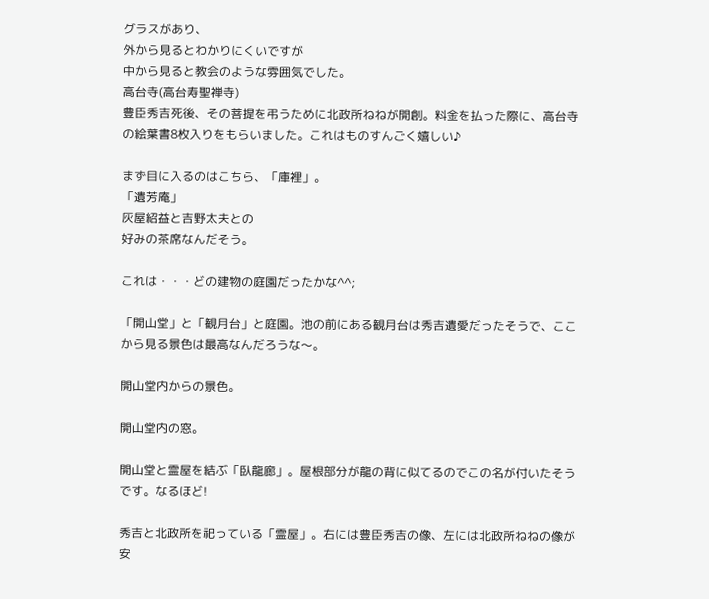グラスがあり、
外から見るとわかりにくいですが
中から見ると教会のような雰囲気でした。
高台寺(高台寿聖禅寺)
豊臣秀吉死後、その菩提を弔うために北政所ねねが開創。料金を払った際に、高台寺の絵葉書8枚入りをもらいました。これはものすんごく嬉しい♪

まず目に入るのはこちら、「庫裡」。
「遺芳庵」
灰屋紹益と吉野太夫との
好みの茶席なんだそう。

これは・・・どの建物の庭園だったかな^^;

「開山堂」と「観月台」と庭園。池の前にある観月台は秀吉遺愛だったそうで、ここから見る景色は最高なんだろうな〜。

開山堂内からの景色。

開山堂内の窓。

開山堂と霊屋を結ぶ「臥龍廊」。屋根部分が龍の背に似てるのでこの名が付いたそうです。なるほど!

秀吉と北政所を祀っている「霊屋」。右には豊臣秀吉の像、左には北政所ねねの像が安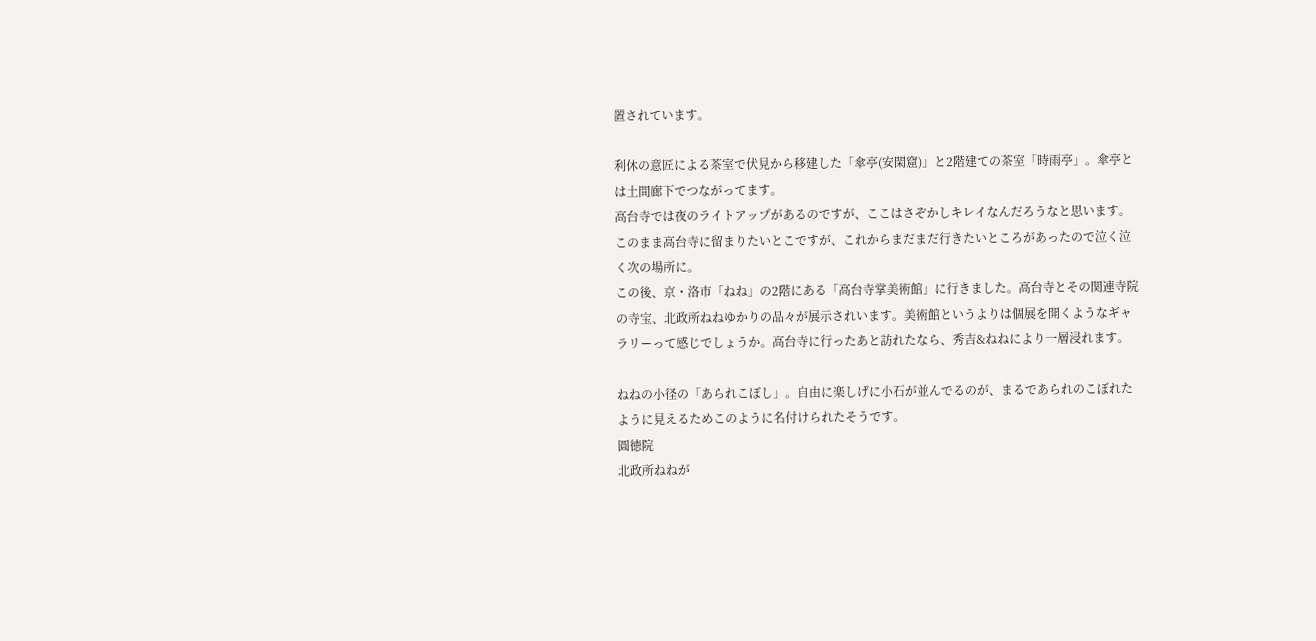置されています。

利休の意匠による茶室で伏見から移建した「傘亭(安閑窟)」と2階建ての茶室「時雨亭」。傘亭とは土間廊下でつながってます。
高台寺では夜のライトアップがあるのですが、ここはさぞかしキレイなんだろうなと思います。このまま高台寺に留まりたいとこですが、これからまだまだ行きたいところがあったので泣く泣く次の場所に。
この後、京・洛市「ねね」の2階にある「高台寺掌美術館」に行きました。高台寺とその関連寺院の寺宝、北政所ねねゆかりの品々が展示されいます。美術館というよりは個展を開くようなギャラリーって感じでしょうか。高台寺に行ったあと訪れたなら、秀吉&ねねにより一層浸れます。

ねねの小径の「あられこぼし」。自由に楽しげに小石が並んでるのが、まるであられのこぼれたように見えるためこのように名付けられたそうです。
圓徳院
北政所ねねが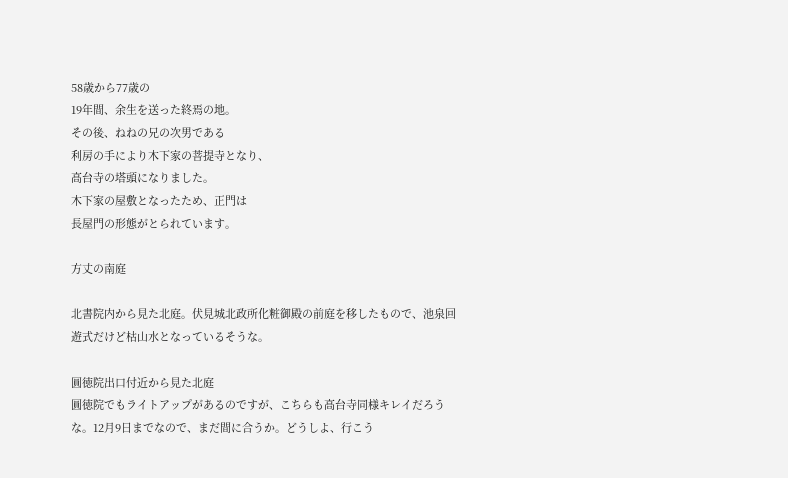58歳から77歳の
19年間、余生を送った終焉の地。
その後、ねねの兄の次男である
利房の手により木下家の菩提寺となり、
高台寺の塔頭になりました。
木下家の屋敷となったため、正門は
長屋門の形態がとられています。

方丈の南庭

北書院内から見た北庭。伏見城北政所化粧御殿の前庭を移したもので、池泉回遊式だけど枯山水となっているそうな。

圓徳院出口付近から見た北庭
圓徳院でもライトアップがあるのですが、こちらも高台寺同様キレイだろうな。12月9日までなので、まだ間に合うか。どうしよ、行こう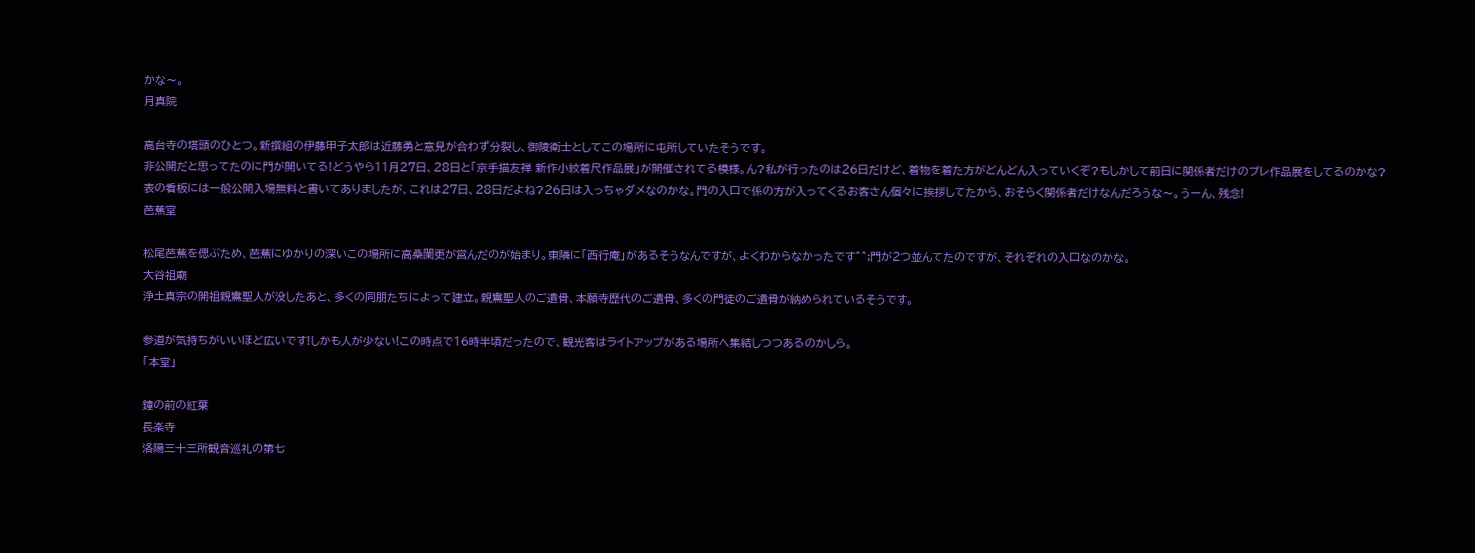かな〜。
月真院

高台寺の塔頭のひとつ。新撰組の伊藤甲子太郎は近藤勇と意見が合わず分裂し、御陵衛士としてこの場所に屯所していたそうです。
非公開だと思ってたのに門が開いてる!どうやら11月27日、28日と「京手描友禅 新作小紋着尺作品展」が開催されてる模様。ん?私が行ったのは26日だけど、着物を着た方がどんどん入っていくぞ?もしかして前日に関係者だけのプレ作品展をしてるのかな?
表の看板には一般公開入場無料と書いてありましたが、これは27日、28日だよね?26日は入っちゃダメなのかな。門の入口で係の方が入ってくるお客さん個々に挨拶してたから、おそらく関係者だけなんだろうな〜。うーん、残念!
芭蕉堂

松尾芭蕉を偲ぶため、芭蕉にゆかりの深いこの場所に高桑闌更が営んだのが始まり。東隣に「西行庵」があるそうなんですが、よくわからなかったです^^;門が2つ並んてたのですが、それぞれの入口なのかな。
大谷祖廟
浄土真宗の開祖親鸞聖人が没したあと、多くの同朋たちによって建立。親鸞聖人のご遺骨、本願寺歴代のご遺骨、多くの門徒のご遺骨が納められているそうです。

参道が気持ちがいいほど広いです!しかも人が少ない!この時点で16時半頃だったので、観光客はライトアップがある場所へ集結しつつあるのかしら。
「本堂」

鐘の前の紅葉
長楽寺
洛陽三十三所観音巡礼の第七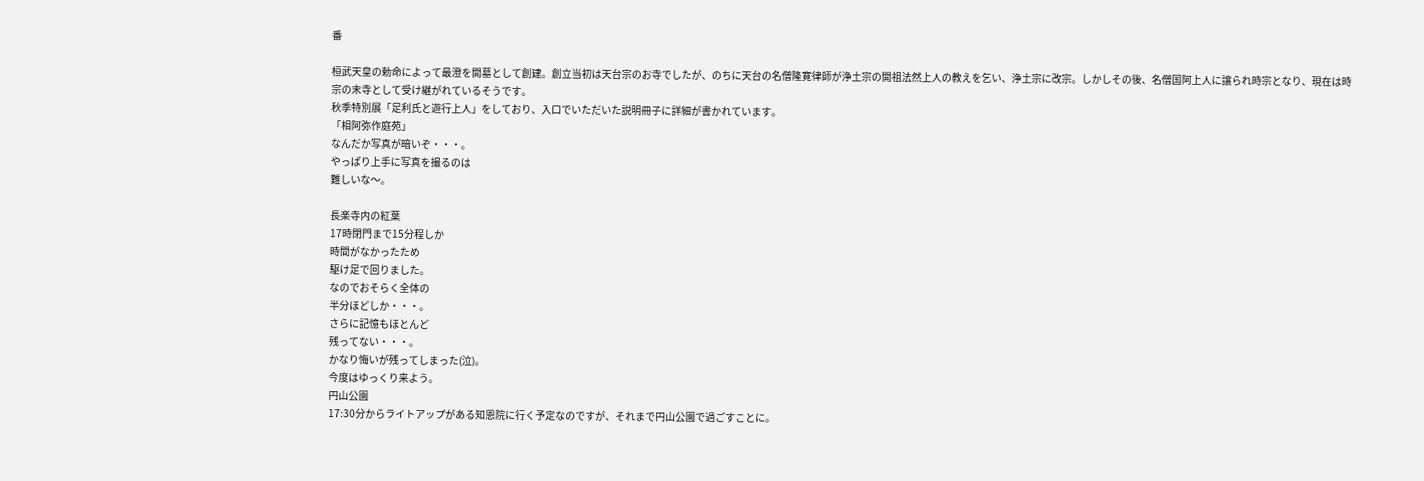番

桓武天皇の勅命によって最澄を開墓として創建。創立当初は天台宗のお寺でしたが、のちに天台の名僧隆寛律師が浄土宗の開祖法然上人の教えを乞い、浄土宗に改宗。しかしその後、名僧国阿上人に譲られ時宗となり、現在は時宗の末寺として受け継がれているそうです。
秋季特別展「足利氏と遊行上人」をしており、入口でいただいた説明冊子に詳細が書かれています。
「相阿弥作庭苑」
なんだか写真が暗いぞ・・・。
やっぱり上手に写真を撮るのは
難しいな〜。

長楽寺内の紅葉
17時閉門まで15分程しか
時間がなかったため
駆け足で回りました。
なのでおそらく全体の
半分ほどしか・・・。
さらに記憶もほとんど
残ってない・・・。
かなり悔いが残ってしまった(泣)。
今度はゆっくり来よう。
円山公園
17:30分からライトアップがある知恩院に行く予定なのですが、それまで円山公園で過ごすことに。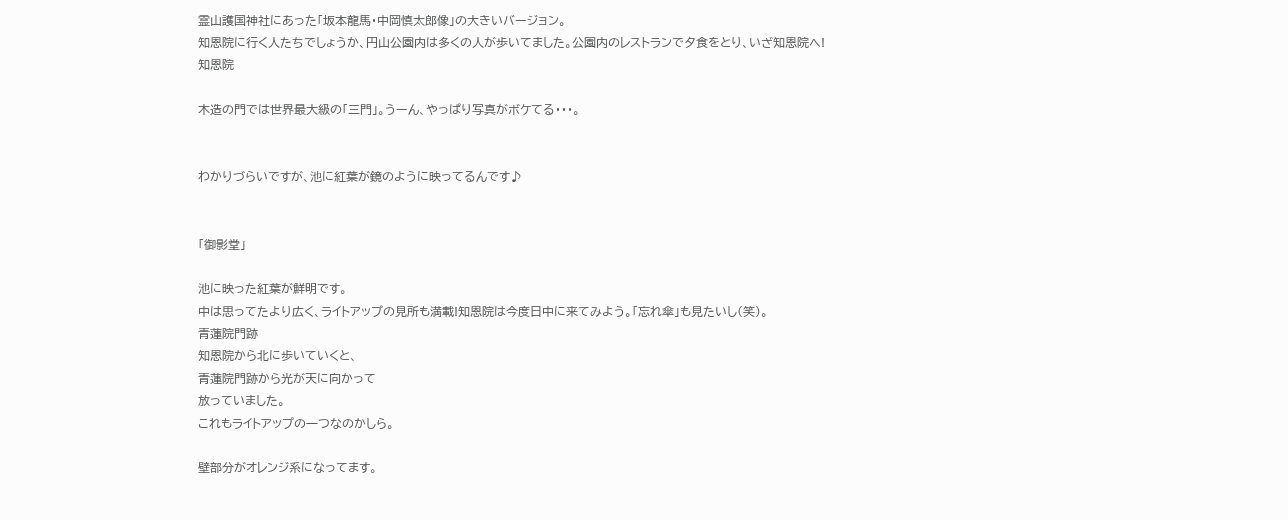霊山護国神社にあった「坂本龍馬・中岡慎太郎像」の大きいバージョン。
知恩院に行く人たちでしょうか、円山公園内は多くの人が歩いてました。公園内のレストランで夕食をとり、いざ知恩院へ!
知恩院

木造の門では世界最大級の「三門」。うーん、やっぱり写真がボケてる・・・。


わかりづらいですが、池に紅葉が鏡のように映ってるんです♪


「御影堂」

池に映った紅葉が鮮明です。
中は思ってたより広く、ライトアップの見所も満載!知恩院は今度日中に来てみよう。「忘れ傘」も見たいし(笑)。
青蓮院門跡
知恩院から北に歩いていくと、
青蓮院門跡から光が天に向かって
放っていました。
これもライトアップの一つなのかしら。

壁部分がオレンジ系になってます。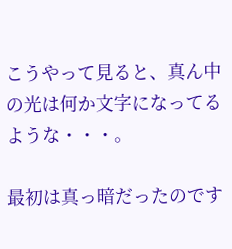こうやって見ると、真ん中の光は何か文字になってるような・・・。

最初は真っ暗だったのです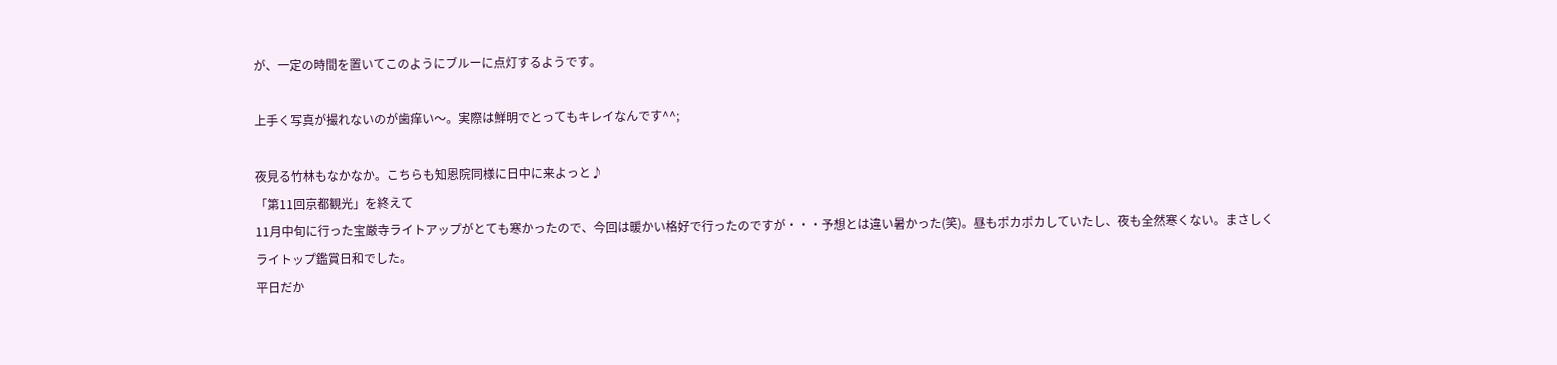が、一定の時間を置いてこのようにブルーに点灯するようです。

上手く写真が撮れないのが歯痒い〜。実際は鮮明でとってもキレイなんです^^;

夜見る竹林もなかなか。こちらも知恩院同様に日中に来よっと♪
「第11回京都観光」を終えて
11月中旬に行った宝厳寺ライトアップがとても寒かったので、今回は暖かい格好で行ったのですが・・・予想とは違い暑かった(笑)。昼もポカポカしていたし、夜も全然寒くない。まさしくライトップ鑑賞日和でした。
平日だか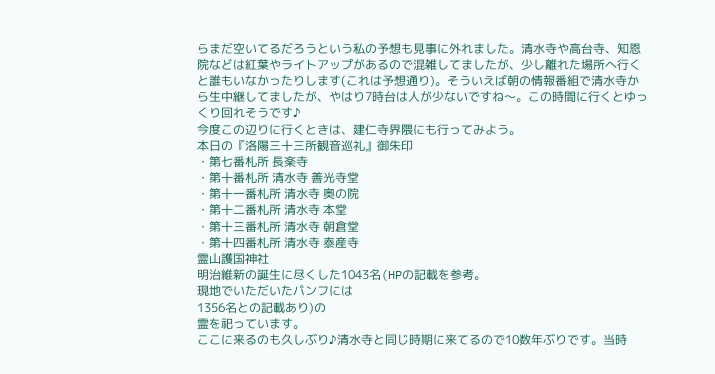らまだ空いてるだろうという私の予想も見事に外れました。清水寺や高台寺、知恩院などは紅葉やライトアップがあるので混雑してましたが、少し離れた場所へ行くと誰もいなかったりします(これは予想通り)。そういえば朝の情報番組で清水寺から生中継してましたが、やはり7時台は人が少ないですね〜。この時間に行くとゆっくり回れそうです♪
今度この辺りに行くときは、建仁寺界隈にも行ってみよう。
本日の『洛陽三十三所観音巡礼』御朱印
・第七番札所 長楽寺
・第十番札所 清水寺 善光寺堂
・第十一番札所 清水寺 奥の院
・第十二番札所 清水寺 本堂
・第十三番札所 清水寺 朝倉堂
・第十四番札所 清水寺 泰産寺
霊山護国神社
明治維新の誕生に尽くした1043名(HPの記載を参考。
現地でいただいたパンフには
1356名との記載あり)の
霊を祀っています。
ここに来るのも久しぶり♪清水寺と同じ時期に来てるので10数年ぶりです。当時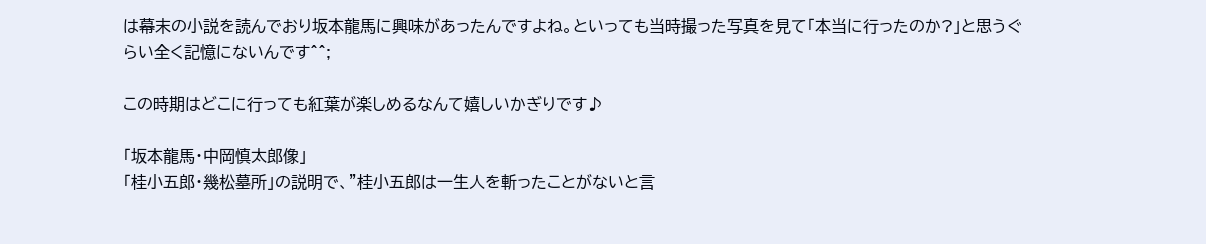は幕末の小説を読んでおり坂本龍馬に興味があったんですよね。といっても当時撮った写真を見て「本当に行ったのか?」と思うぐらい全く記憶にないんです^^;

この時期はどこに行っても紅葉が楽しめるなんて嬉しいかぎりです♪

「坂本龍馬・中岡慎太郎像」
「桂小五郎・幾松墓所」の説明で、"桂小五郎は一生人を斬ったことがないと言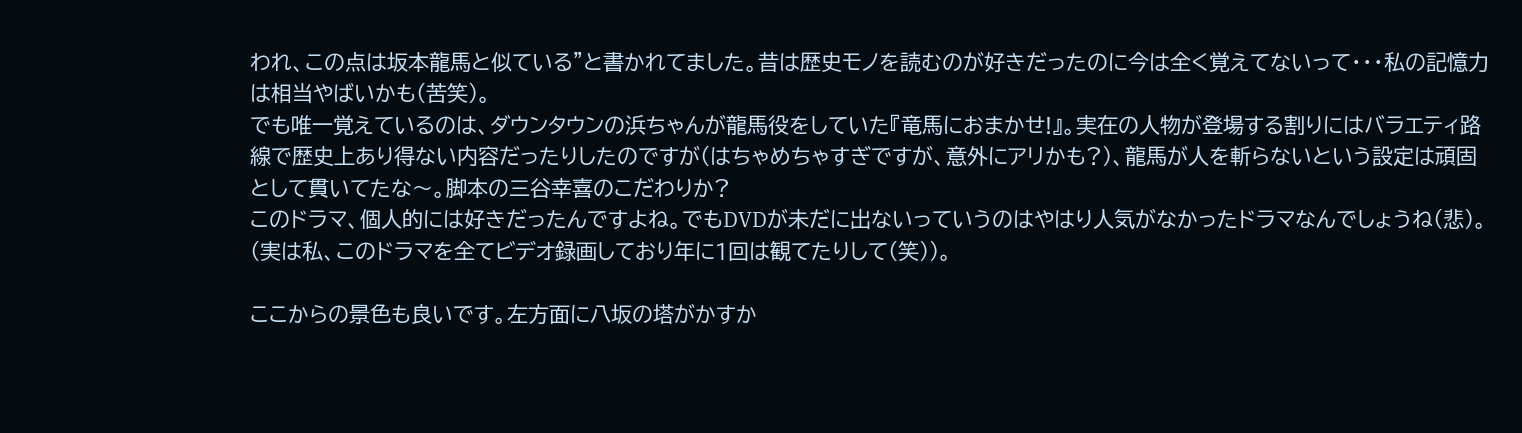われ、この点は坂本龍馬と似ている"と書かれてました。昔は歴史モノを読むのが好きだったのに今は全く覚えてないって・・・私の記憶力は相当やばいかも(苦笑)。
でも唯一覚えているのは、ダウンタウンの浜ちゃんが龍馬役をしていた『竜馬におまかせ!』。実在の人物が登場する割りにはバラエティ路線で歴史上あり得ない内容だったりしたのですが(はちゃめちゃすぎですが、意外にアリかも?)、龍馬が人を斬らないという設定は頑固として貫いてたな〜。脚本の三谷幸喜のこだわりか?
このドラマ、個人的には好きだったんですよね。でもDVDが未だに出ないっていうのはやはり人気がなかったドラマなんでしょうね(悲)。(実は私、このドラマを全てビデオ録画しており年に1回は観てたりして(笑))。

ここからの景色も良いです。左方面に八坂の塔がかすか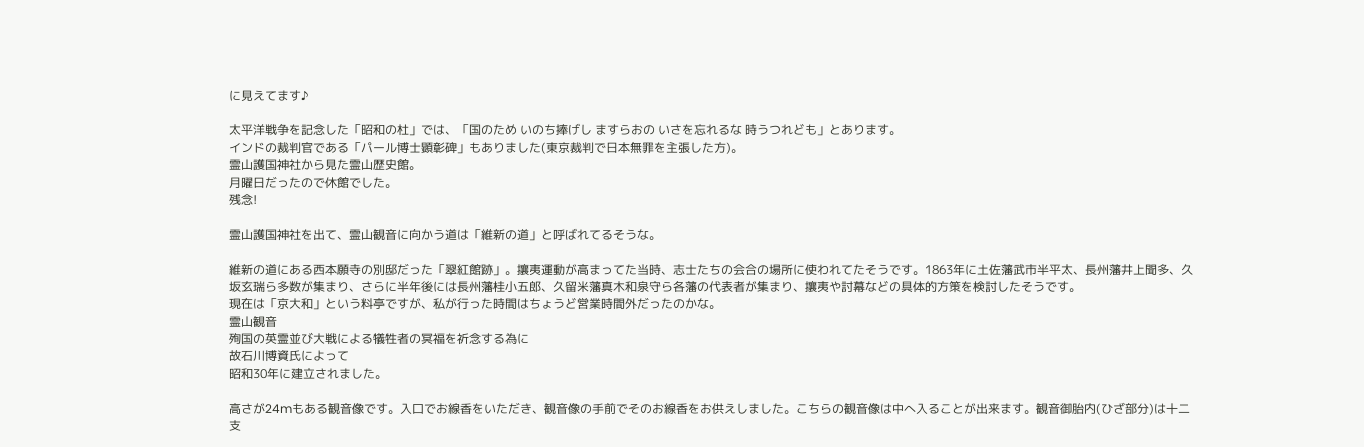に見えてます♪

太平洋戦争を記念した「昭和の杜」では、「国のため いのち捧げし ますらおの いさを忘れるな 時うつれども」とあります。
インドの裁判官である「パール博士顕彰碑」もありました(東京裁判で日本無罪を主張した方)。
霊山護国神社から見た霊山歴史館。
月曜日だったので休館でした。
残念!

霊山護国神社を出て、霊山観音に向かう道は「維新の道」と呼ばれてるそうな。

維新の道にある西本願寺の別邸だった「翠紅館跡」。攘夷運動が高まってた当時、志士たちの会合の場所に使われてたそうです。1863年に土佐藩武市半平太、長州藩井上聞多、久坂玄瑞ら多数が集まり、さらに半年後には長州藩桂小五郎、久留米藩真木和泉守ら各藩の代表者が集まり、攘夷や討幕などの具体的方策を検討したそうです。
現在は「京大和」という料亭ですが、私が行った時間はちょうど営業時間外だったのかな。
霊山観音
殉国の英霊並び大戦による犠牲者の冥福を祈念する為に
故石川博資氏によって
昭和30年に建立されました。

高さが24mもある観音像です。入口でお線香をいただき、観音像の手前でそのお線香をお供えしました。こちらの観音像は中へ入ることが出来ます。観音御胎内(ひざ部分)は十二支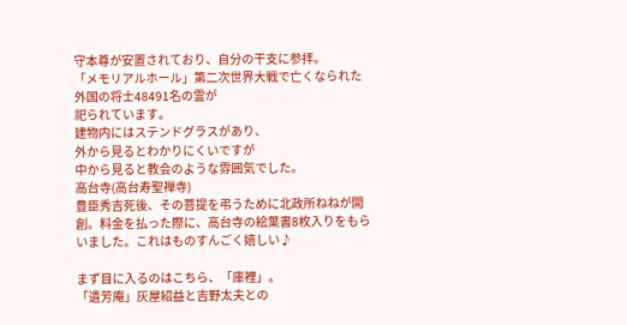守本尊が安置されており、自分の干支に参拝。
「メモリアルホール」第二次世界大戦で亡くなられた
外国の将士48491名の霊が
祀られています。
建物内にはステンドグラスがあり、
外から見るとわかりにくいですが
中から見ると教会のような雰囲気でした。
高台寺(高台寿聖禅寺)
豊臣秀吉死後、その菩提を弔うために北政所ねねが開創。料金を払った際に、高台寺の絵葉書8枚入りをもらいました。これはものすんごく嬉しい♪

まず目に入るのはこちら、「庫裡」。
「遺芳庵」灰屋紹益と吉野太夫との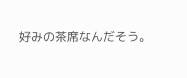好みの茶席なんだそう。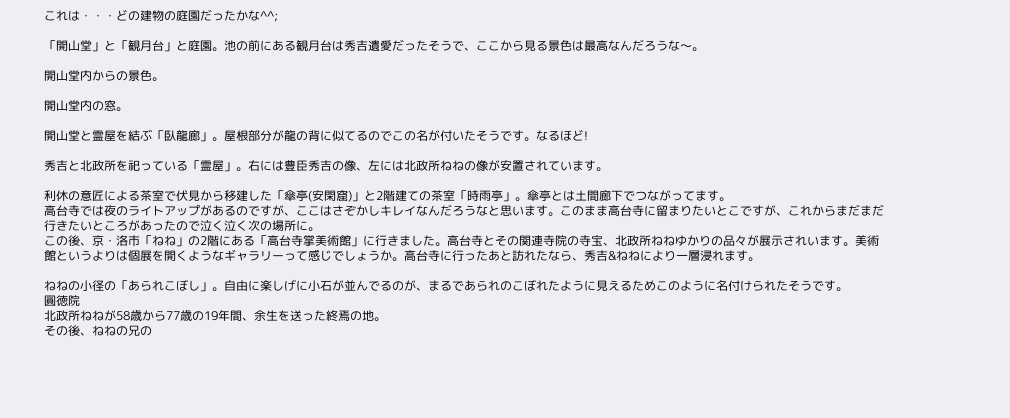これは・・・どの建物の庭園だったかな^^;

「開山堂」と「観月台」と庭園。池の前にある観月台は秀吉遺愛だったそうで、ここから見る景色は最高なんだろうな〜。

開山堂内からの景色。

開山堂内の窓。

開山堂と霊屋を結ぶ「臥龍廊」。屋根部分が龍の背に似てるのでこの名が付いたそうです。なるほど!

秀吉と北政所を祀っている「霊屋」。右には豊臣秀吉の像、左には北政所ねねの像が安置されています。

利休の意匠による茶室で伏見から移建した「傘亭(安閑窟)」と2階建ての茶室「時雨亭」。傘亭とは土間廊下でつながってます。
高台寺では夜のライトアップがあるのですが、ここはさぞかしキレイなんだろうなと思います。このまま高台寺に留まりたいとこですが、これからまだまだ行きたいところがあったので泣く泣く次の場所に。
この後、京・洛市「ねね」の2階にある「高台寺掌美術館」に行きました。高台寺とその関連寺院の寺宝、北政所ねねゆかりの品々が展示されいます。美術館というよりは個展を開くようなギャラリーって感じでしょうか。高台寺に行ったあと訪れたなら、秀吉&ねねにより一層浸れます。

ねねの小径の「あられこぼし」。自由に楽しげに小石が並んでるのが、まるであられのこぼれたように見えるためこのように名付けられたそうです。
圓徳院
北政所ねねが58歳から77歳の19年間、余生を送った終焉の地。
その後、ねねの兄の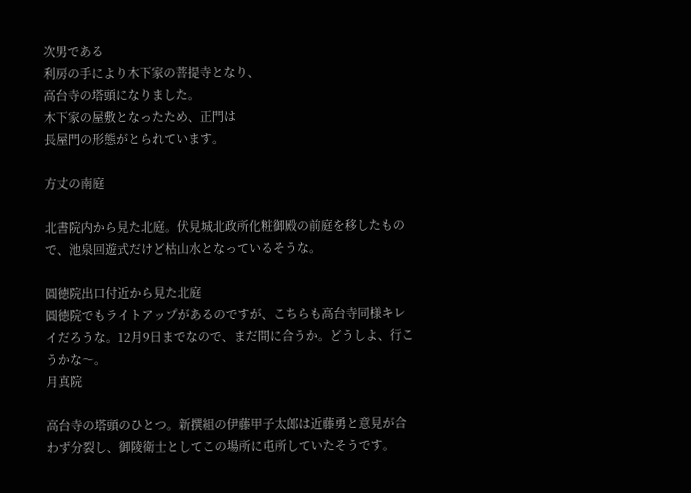次男である
利房の手により木下家の菩提寺となり、
高台寺の塔頭になりました。
木下家の屋敷となったため、正門は
長屋門の形態がとられています。

方丈の南庭

北書院内から見た北庭。伏見城北政所化粧御殿の前庭を移したもので、池泉回遊式だけど枯山水となっているそうな。

圓徳院出口付近から見た北庭
圓徳院でもライトアップがあるのですが、こちらも高台寺同様キレイだろうな。12月9日までなので、まだ間に合うか。どうしよ、行こうかな〜。
月真院

高台寺の塔頭のひとつ。新撰組の伊藤甲子太郎は近藤勇と意見が合わず分裂し、御陵衛士としてこの場所に屯所していたそうです。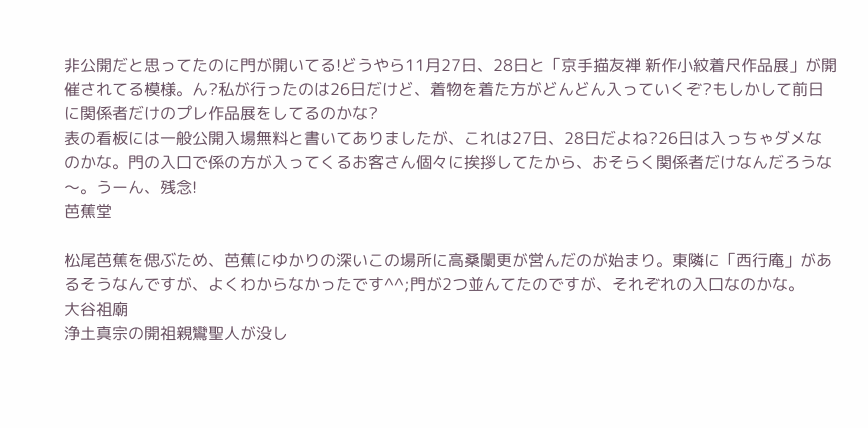非公開だと思ってたのに門が開いてる!どうやら11月27日、28日と「京手描友禅 新作小紋着尺作品展」が開催されてる模様。ん?私が行ったのは26日だけど、着物を着た方がどんどん入っていくぞ?もしかして前日に関係者だけのプレ作品展をしてるのかな?
表の看板には一般公開入場無料と書いてありましたが、これは27日、28日だよね?26日は入っちゃダメなのかな。門の入口で係の方が入ってくるお客さん個々に挨拶してたから、おそらく関係者だけなんだろうな〜。うーん、残念!
芭蕉堂

松尾芭蕉を偲ぶため、芭蕉にゆかりの深いこの場所に高桑闌更が営んだのが始まり。東隣に「西行庵」があるそうなんですが、よくわからなかったです^^;門が2つ並んてたのですが、それぞれの入口なのかな。
大谷祖廟
浄土真宗の開祖親鸞聖人が没し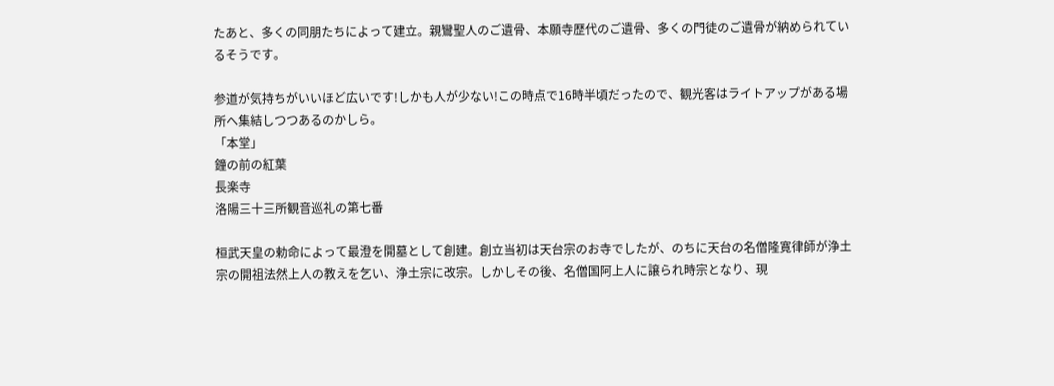たあと、多くの同朋たちによって建立。親鸞聖人のご遺骨、本願寺歴代のご遺骨、多くの門徒のご遺骨が納められているそうです。

参道が気持ちがいいほど広いです!しかも人が少ない!この時点で16時半頃だったので、観光客はライトアップがある場所へ集結しつつあるのかしら。
「本堂」
鐘の前の紅葉
長楽寺
洛陽三十三所観音巡礼の第七番

桓武天皇の勅命によって最澄を開墓として創建。創立当初は天台宗のお寺でしたが、のちに天台の名僧隆寛律師が浄土宗の開祖法然上人の教えを乞い、浄土宗に改宗。しかしその後、名僧国阿上人に譲られ時宗となり、現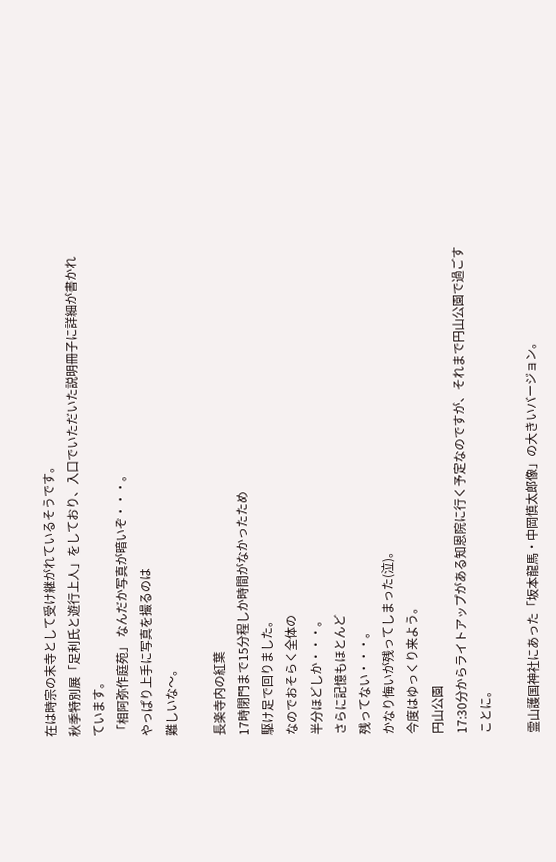在は時宗の末寺として受け継がれているそうです。
秋季特別展「足利氏と遊行上人」をしており、入口でいただいた説明冊子に詳細が書かれています。
「相阿弥作庭苑」 なんだか写真が暗いぞ・・・。
やっぱり上手に写真を撮るのは
難しいな〜。

長楽寺内の紅葉
17時閉門まで15分程しか時間がなかったため
駆け足で回りました。
なのでおそらく全体の
半分ほどしか・・・。
さらに記憶もほとんど
残ってない・・・。
かなり悔いが残ってしまった(泣)。
今度はゆっくり来よう。
円山公園
17:30分からライトアップがある知恩院に行く予定なのですが、それまで円山公園で過ごすことに。

霊山護国神社にあった「坂本龍馬・中岡慎太郎像」の大きいバージョン。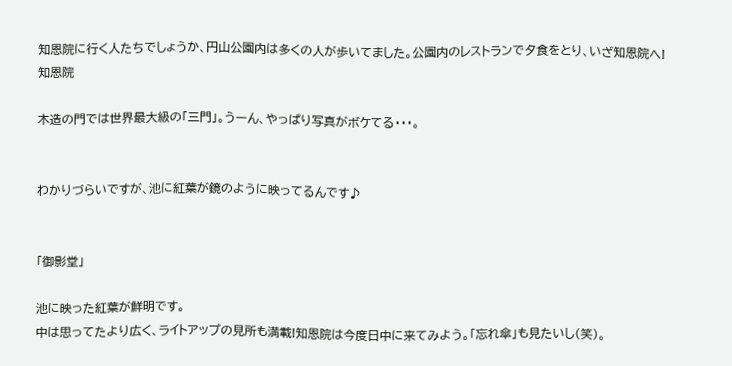知恩院に行く人たちでしょうか、円山公園内は多くの人が歩いてました。公園内のレストランで夕食をとり、いざ知恩院へ!
知恩院

木造の門では世界最大級の「三門」。うーん、やっぱり写真がボケてる・・・。


わかりづらいですが、池に紅葉が鏡のように映ってるんです♪


「御影堂」

池に映った紅葉が鮮明です。
中は思ってたより広く、ライトアップの見所も満載!知恩院は今度日中に来てみよう。「忘れ傘」も見たいし(笑)。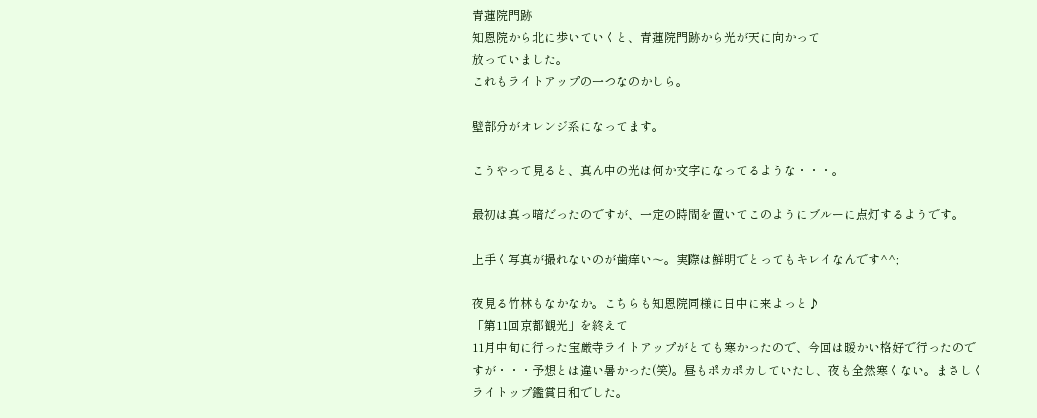青蓮院門跡
知恩院から北に歩いていくと、青蓮院門跡から光が天に向かって
放っていました。
これもライトアップの一つなのかしら。

壁部分がオレンジ系になってます。

こうやって見ると、真ん中の光は何か文字になってるような・・・。

最初は真っ暗だったのですが、一定の時間を置いてこのようにブルーに点灯するようです。

上手く写真が撮れないのが歯痒い〜。実際は鮮明でとってもキレイなんです^^;

夜見る竹林もなかなか。こちらも知恩院同様に日中に来よっと♪
「第11回京都観光」を終えて
11月中旬に行った宝厳寺ライトアップがとても寒かったので、今回は暖かい格好で行ったのですが・・・予想とは違い暑かった(笑)。昼もポカポカしていたし、夜も全然寒くない。まさしくライトップ鑑賞日和でした。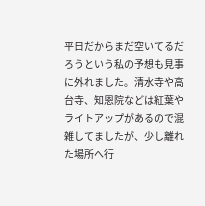平日だからまだ空いてるだろうという私の予想も見事に外れました。清水寺や高台寺、知恩院などは紅葉やライトアップがあるので混雑してましたが、少し離れた場所へ行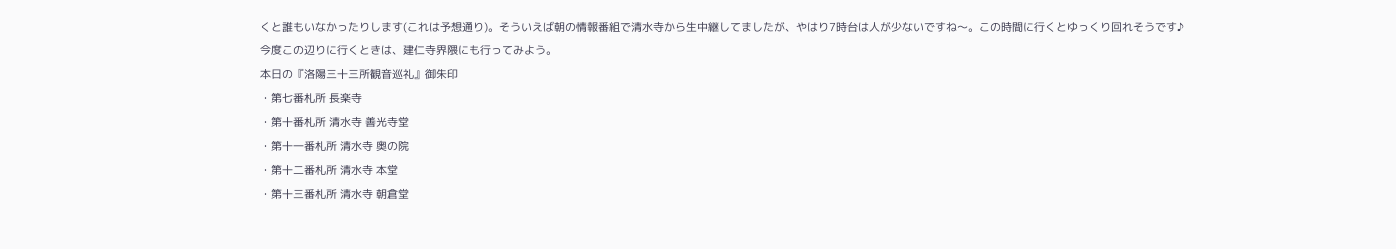くと誰もいなかったりします(これは予想通り)。そういえば朝の情報番組で清水寺から生中継してましたが、やはり7時台は人が少ないですね〜。この時間に行くとゆっくり回れそうです♪
今度この辺りに行くときは、建仁寺界隈にも行ってみよう。
本日の『洛陽三十三所観音巡礼』御朱印
・第七番札所 長楽寺
・第十番札所 清水寺 善光寺堂
・第十一番札所 清水寺 奥の院
・第十二番札所 清水寺 本堂
・第十三番札所 清水寺 朝倉堂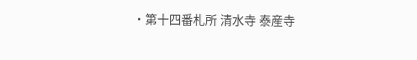・第十四番札所 清水寺 泰産寺